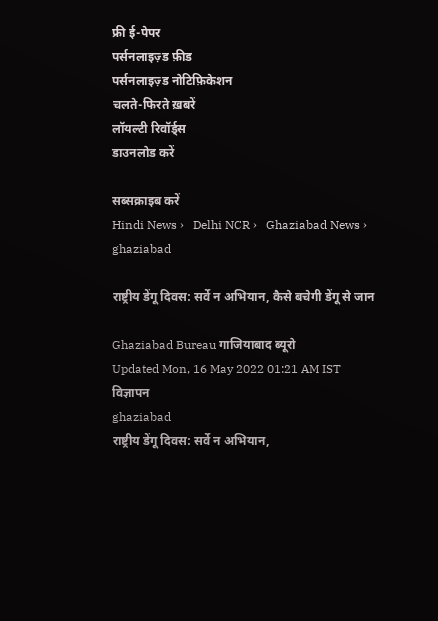फ्री ई-पेपर
पर्सनलाइज़्ड फ़ीड
पर्सनलाइज़्ड नोटिफ़िकेशन
चलते-फिरते ख़बरें
लॉयल्टी रिवॉर्ड्स
डाउनलोड करें

सब्सक्राइब करें
Hindi News ›   Delhi NCR ›   Ghaziabad News ›   ghaziabad

राष्ट्रीय डेंगू दिवस: सर्वे न अभियान, कैसे बचेगी डेंगू से जान

Ghaziabad Bureau गाजियाबाद ब्यूरो
Updated Mon, 16 May 2022 01:21 AM IST
विज्ञापन
ghaziabad
राष्ट्रीय डेंगू दिवस: सर्वे न अभियान,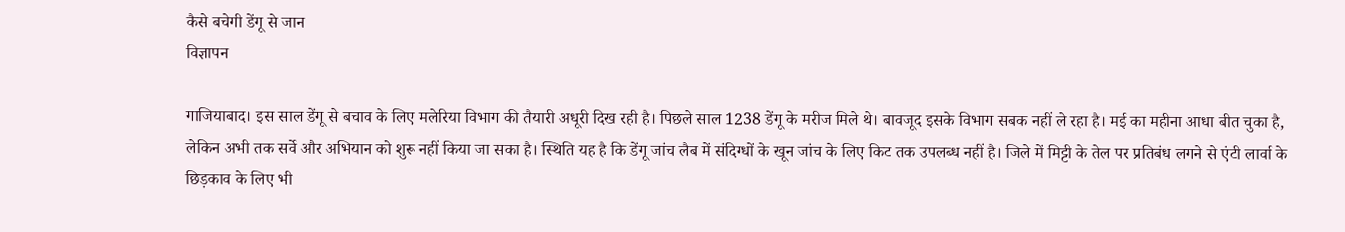कैसे बचेगी डेंगू से जान
विज्ञापन

गाजियाबाद। इस साल डेंगू से बचाव के लिए मलेरिया विभाग की तैयारी अधूरी दिख रही है। पिछले साल 1238 डेंगू के मरीज मिले थे। बावजूद इसके विभाग सबक नहीं ले रहा है। मई का महीना आधा बीत चुका है, लेकिन अभी तक सर्वे और अभियान को शुरू नहीं किया जा सका है। स्थिति यह है कि डेंगू जांच लैब में संदिग्धों के खून जांच के लिए किट तक उपलब्ध नहीं है। जिले में मिट्टी के तेल पर प्रतिबंध लगने से एंटी लार्वा के छिड़काव के लिए भी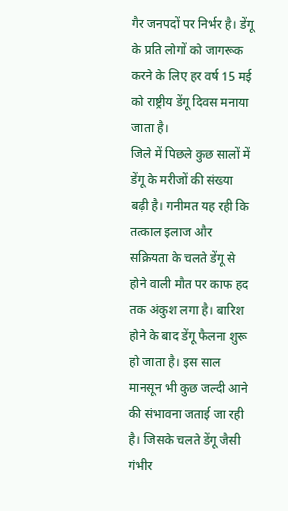गैर जनपदों पर निर्भर है। डेंगू के प्रति लोगों को जागरूक करने के लिए हर वर्ष 15 मई को राष्ट्रीय डेंगू दिवस मनाया जाता है।
जिले में पिछले कुछ सालों में डेंगू के मरीजों की संख्या बढ़ी है। गनीमत यह रही कि तत्काल इलाज और सक्रियता के चलते डेंगू से होने वाली मौत पर काफ हद तक अंकुश लगा है। बारिश होने के बाद डेंगू फैलना शुरू हो जाता है। इस साल मानसून भी कुछ जल्दी आने की संभावना जताई जा रही है। जिसके चलते डेंगू जैसी गंभीर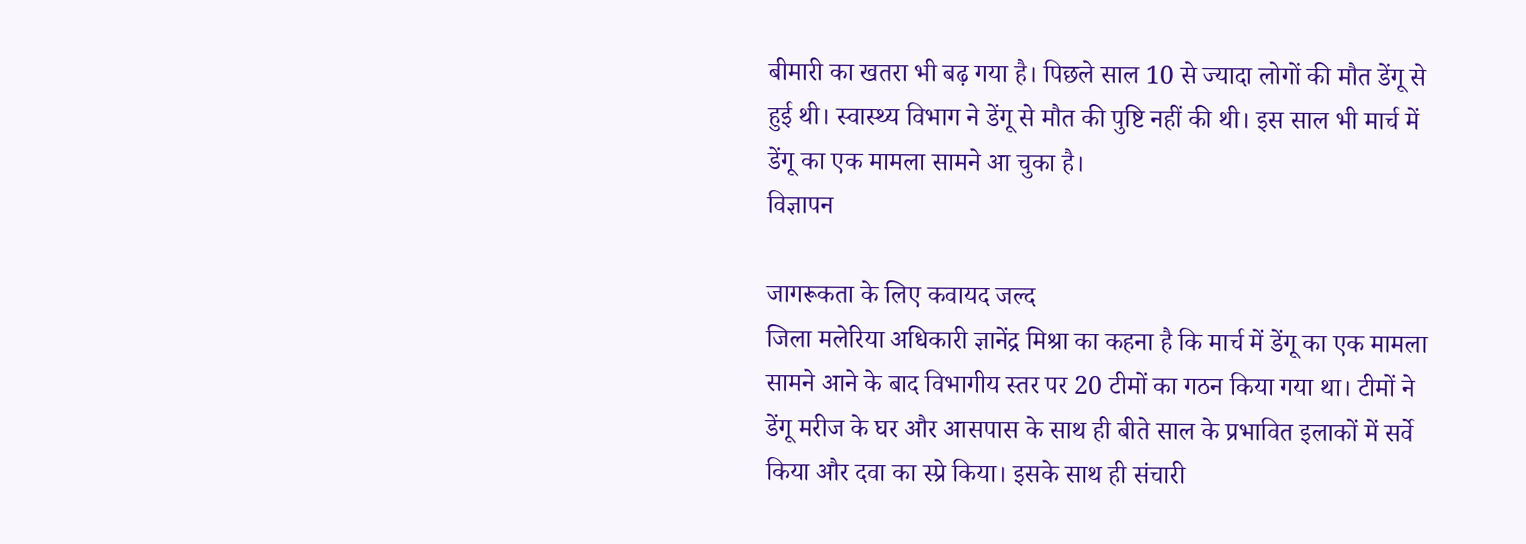बीमारी का खतरा भी बढ़ गया है। पिछले साल 10 से ज्यादा लोगों की मौत डेंगू से हुई थी। स्वास्थ्य विभाग ने डेंगू से मौत की पुष्टि नहीं की थी। इस साल भी मार्च में डेंगू का एक मामला सामने आ चुका है।
विज्ञापन

जागरूकता के लिए कवायद जल्द
जिला मलेरिया अधिकारी ज्ञानेंद्र मिश्रा का कहना है कि मार्च में डेंगू का एक मामला सामने आने के बाद विभागीय स्तर पर 20 टीमों का गठन किया गया था। टीमों ने डेंगू मरीज के घर और आसपास के साथ ही बीते साल के प्रभावित इलाकों में सर्वे किया और दवा का स्प्रे किया। इसके साथ ही संचारी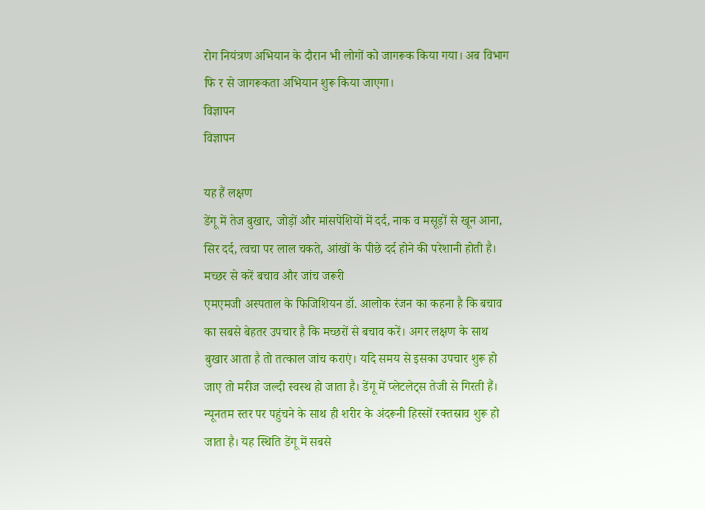रोग नियंत्रण अभियान के दौरान भी लोगों को जागरूक किया गया। अब विभाग फि र से जागरूकता अभियान शुरू किया जाएगा।
विज्ञापन
विज्ञापन

यह हैं लक्षण
डेंगू में तेज बुखार, जोड़ों और मांसपेशियों में दर्द, नाक व मसूड़ों से खून आना, सिर दर्द, त्वचा पर लाल चकते, आंखों के पीछे दर्द होने की परेशानी होती है।
मच्छर से करें बचाव और जांच जरूरी
एमएमजी अस्पताल के फिजिशियन डॉ. आलोक रंजन का कहना है कि बचाव का सबसे बेहतर उपचार है कि मच्छरों से बचाव करें। अगर लक्षण के साथ बुखार आता है तो तत्काल जांच कराएं। यदि समय से इसका उपचार शुरू हो जाए तो मरीज जल्दी स्वस्थ हो जाता है। डेंगू में प्लेटलेट्स तेजी से गिरती हैं। न्यूनतम स्तर पर पहुंचने के साथ ही शरीर के अंदरूनी हिस्सों रक्तस्राव शुरू हो जाता है। यह स्थिति डेंगू में सबसे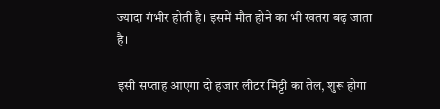ज्यादा गंभीर होती है। इसमें मौत होने का भी खतरा बढ़ जाता है।

इसी सप्ताह आएगा दो हजार लीटर मिट्टी का तेल, शुरू होगा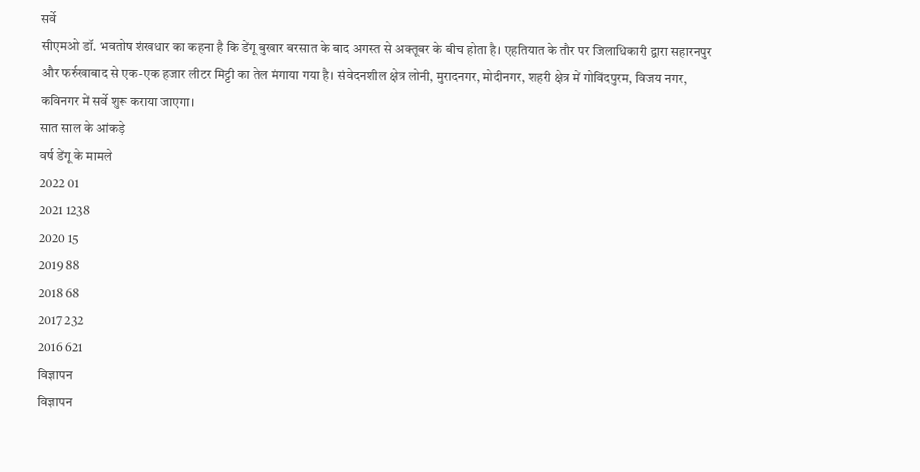सर्वे
सीएमओ डॉ. भवतोष शंखधार का कहना है कि डेंगू बुखार बरसात के बाद अगस्त से अक्तूबर के बीच होता है। एहतियात के तौर पर जिलाधिकारी द्वारा सहारनपुर और फर्रुखाबाद से एक-एक हजार लीटर मिट्टी का तेल मंगाया गया है। संवेदनशील क्षेत्र लोनी, मुरादनगर, मोदीनगर, शहरी क्षेत्र में गोविंदपुरम, विजय नगर, कविनगर में सर्वे शुरू कराया जाएगा।
सात साल के आंकड़े
वर्ष डेंगू के मामले
2022 01
2021 1238
2020 15
2019 88
2018 68
2017 232
2016 621
विज्ञापन
विज्ञापन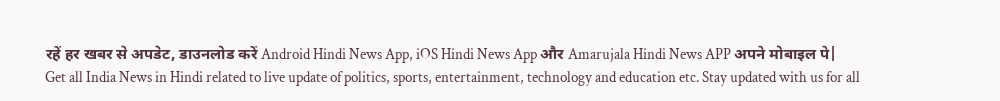रहें हर खबर से अपडेट, डाउनलोड करें Android Hindi News App, iOS Hindi News App और Amarujala Hindi News APP अपने मोबाइल पे|
Get all India News in Hindi related to live update of politics, sports, entertainment, technology and education etc. Stay updated with us for all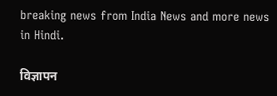breaking news from India News and more news in Hindi.

विज्ञापन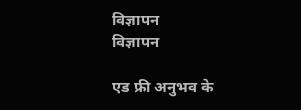विज्ञापन
विज्ञापन

एड फ्री अनुभव के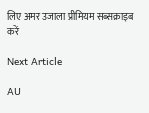लिए अमर उजाला प्रीमियम सब्सक्राइब करें

Next Article

AU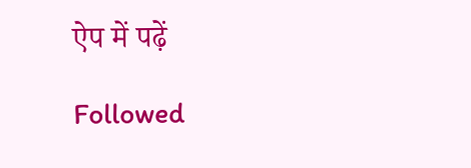ऐप में पढ़ें

Followed